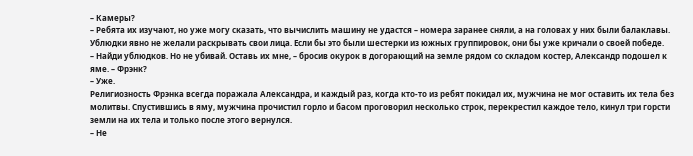– Камеры?
– Ребята их изучают, но уже могу сказать, что вычислить машину не удастся – номера заранее сняли, а на головах у них были балаклавы. Ублюдки явно не желали раскрывать свои лица. Если бы это были шестерки из южных группировок, они бы уже кричали о своей победе.
– Найди ублюдков. Но не убивай. Оставь их мне, – бросив окурок в догорающий на земле рядом со складом костер, Александр подошел к яме. – Фрэнк?
– Уже.
Религиозность Фрэнка всегда поражала Александра, и каждый раз, когда кто-то из ребят покидал их, мужчина не мог оставить их тела без молитвы. Спустившись в яму, мужчина прочистил горло и басом проговорил несколько строк, перекрестил каждое тело, кинул три горсти земли на их тела и только после этого вернулся.
– Не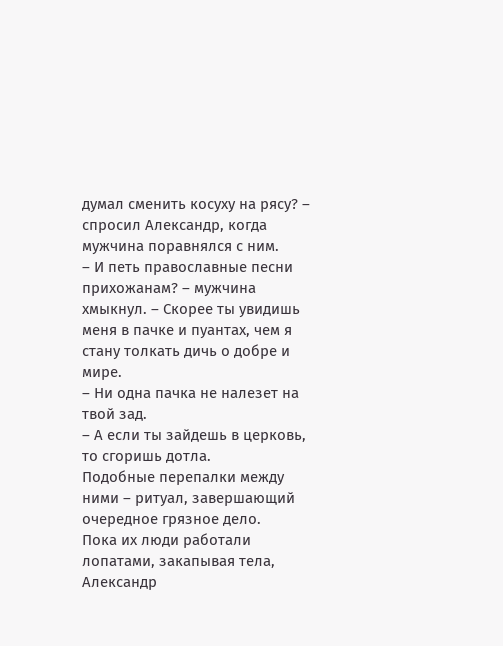думал сменить косуху на рясу? – спросил Александр, когда мужчина поравнялся с ним.
– И петь православные песни прихожанам? – мужчина хмыкнул. – Скорее ты увидишь меня в пачке и пуантах, чем я стану толкать дичь о добре и мире.
– Ни одна пачка не налезет на твой зад.
– А если ты зайдешь в церковь, то сгоришь дотла.
Подобные перепалки между ними – ритуал, завершающий очередное грязное дело.
Пока их люди работали лопатами, закапывая тела, Александр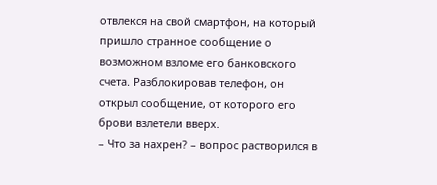отвлекся на свой смартфон, на который пришло странное сообщение о возможном взломе его банковского счета. Разблокировав телефон, он открыл сообщение, от которого его брови взлетели вверх.
– Что за нахрен? – вопрос растворился в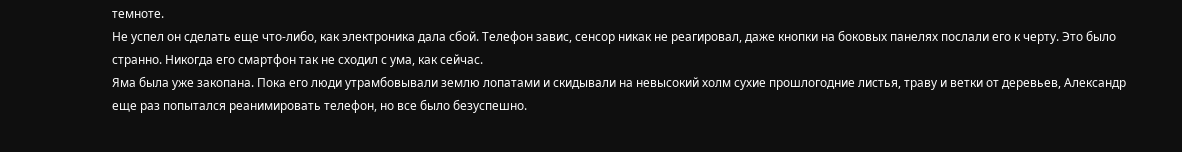темноте.
Не успел он сделать еще что-либо, как электроника дала сбой. Телефон завис, сенсор никак не реагировал, даже кнопки на боковых панелях послали его к черту. Это было странно. Никогда его смартфон так не сходил с ума, как сейчас.
Яма была уже закопана. Пока его люди утрамбовывали землю лопатами и скидывали на невысокий холм сухие прошлогодние листья, траву и ветки от деревьев, Александр еще раз попытался реанимировать телефон, но все было безуспешно.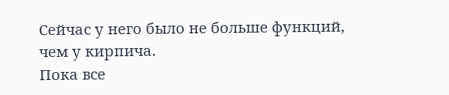Сейчас у него было не больше функций, чем у кирпича.
Пока все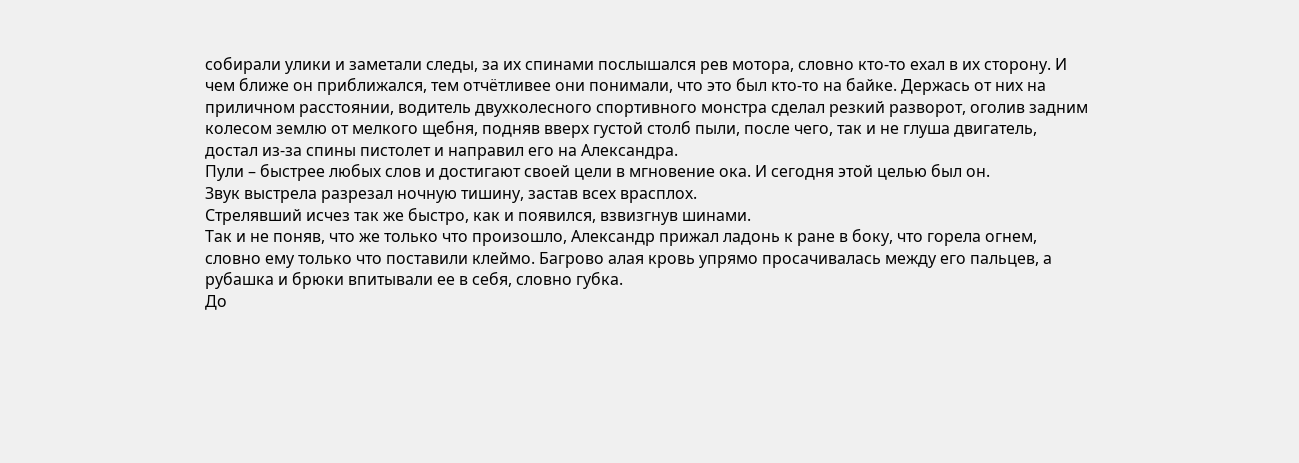собирали улики и заметали следы, за их спинами послышался рев мотора, словно кто-то ехал в их сторону. И чем ближе он приближался, тем отчётливее они понимали, что это был кто-то на байке. Держась от них на приличном расстоянии, водитель двухколесного спортивного монстра сделал резкий разворот, оголив задним колесом землю от мелкого щебня, подняв вверх густой столб пыли, после чего, так и не глуша двигатель, достал из-за спины пистолет и направил его на Александра.
Пули – быстрее любых слов и достигают своей цели в мгновение ока. И сегодня этой целью был он.
Звук выстрела разрезал ночную тишину, застав всех врасплох.
Стрелявший исчез так же быстро, как и появился, взвизгнув шинами.
Так и не поняв, что же только что произошло, Александр прижал ладонь к ране в боку, что горела огнем, словно ему только что поставили клеймо. Багрово алая кровь упрямо просачивалась между его пальцев, а рубашка и брюки впитывали ее в себя, словно губка.
До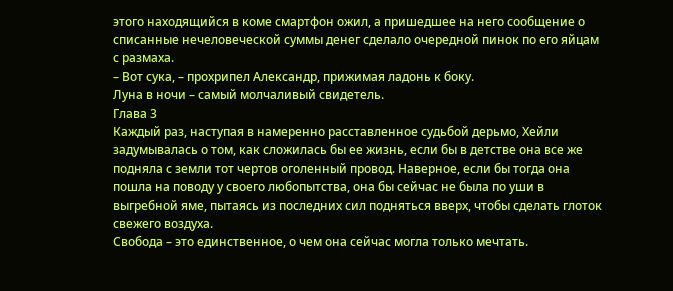этого находящийся в коме смартфон ожил, а пришедшее на него сообщение о списанные нечеловеческой суммы денег сделало очередной пинок по его яйцам с размаха.
– Вот сука, – прохрипел Александр, прижимая ладонь к боку.
Луна в ночи – самый молчаливый свидетель.
Глава 3
Каждый раз, наступая в намеренно расставленное судьбой дерьмо, Хейли задумывалась о том, как сложилась бы ее жизнь, если бы в детстве она все же подняла с земли тот чертов оголенный провод. Наверное, если бы тогда она пошла на поводу у своего любопытства, она бы сейчас не была по уши в выгребной яме, пытаясь из последних сил подняться вверх, чтобы сделать глоток свежего воздуха.
Свобода – это единственное, о чем она сейчас могла только мечтать.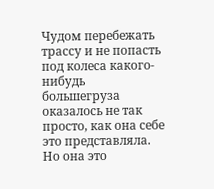Чудом перебежать трассу и не попасть под колеса какого-нибудь большегруза оказалось не так просто, как она себе это представляла. Но она это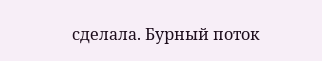сделала. Бурный поток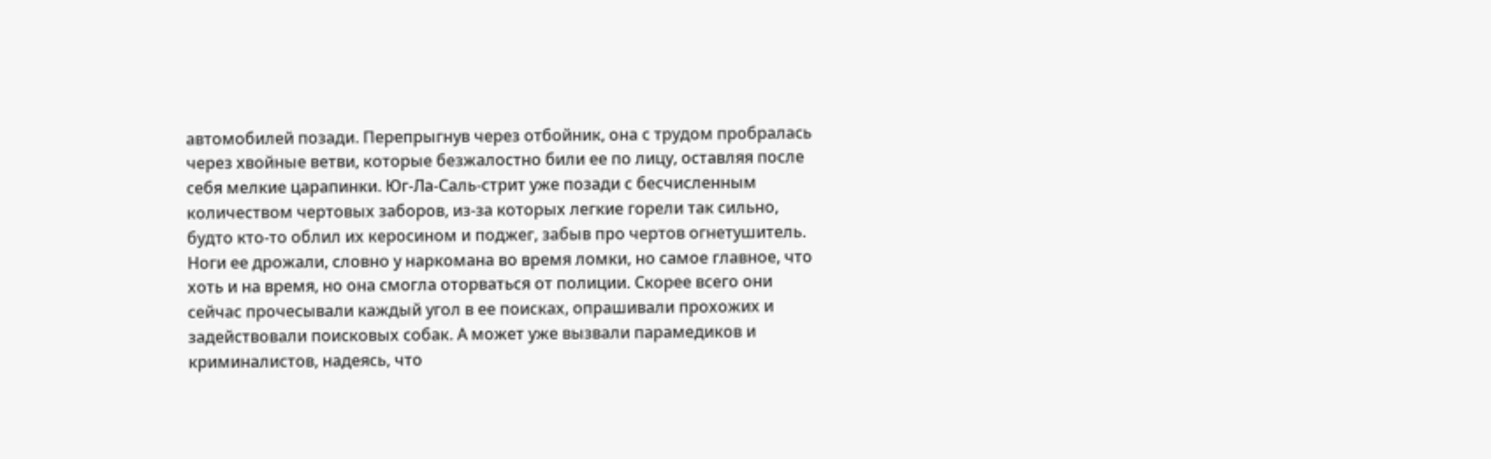автомобилей позади. Перепрыгнув через отбойник, она с трудом пробралась через хвойные ветви, которые безжалостно били ее по лицу, оставляя после себя мелкие царапинки. Юг-Ла-Саль-стрит уже позади с бесчисленным количеством чертовых заборов, из-за которых легкие горели так сильно, будто кто-то облил их керосином и поджег, забыв про чертов огнетушитель. Ноги ее дрожали, словно у наркомана во время ломки, но самое главное, что хоть и на время, но она смогла оторваться от полиции. Скорее всего они сейчас прочесывали каждый угол в ее поисках, опрашивали прохожих и задействовали поисковых собак. А может уже вызвали парамедиков и криминалистов, надеясь, что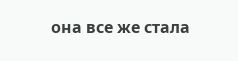она все же стала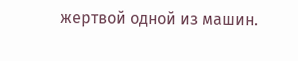жертвой одной из машин.